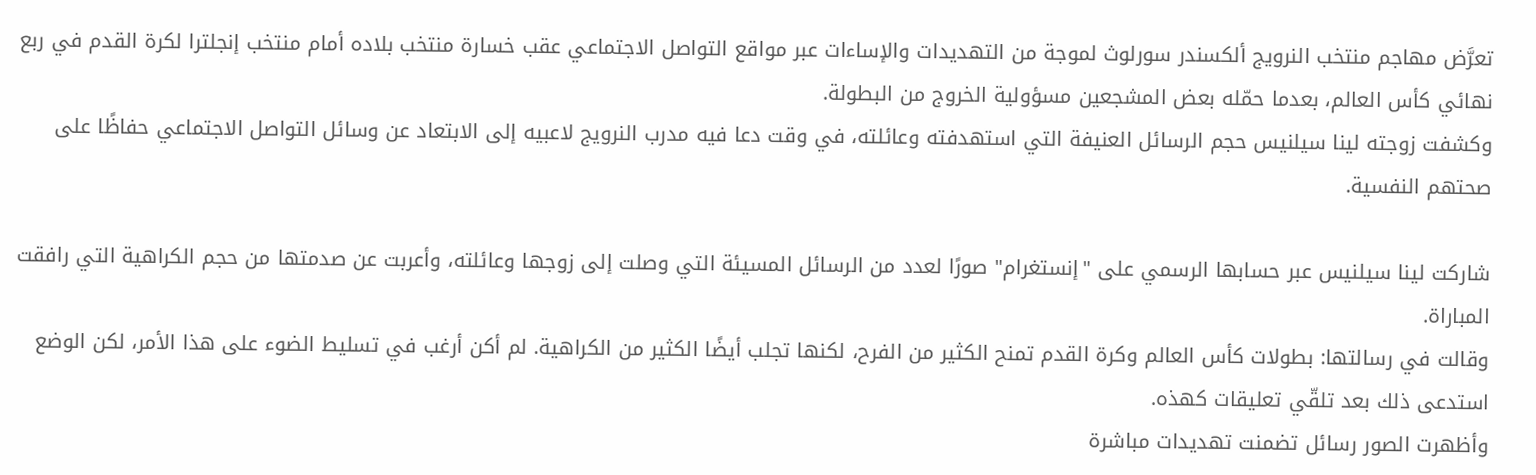تعرَّض مهاجم منتخب النرويج ألكسندر سورلوث لموجة من التهديدات والإساءات عبر مواقع التواصل الاجتماعي عقب خسارة منتخب بلاده أمام منتخب إنجلترا لكرة القدم في ربع نهائي كأس العالم، بعدما حمّله بعض المشجعين مسؤولية الخروج من البطولة.
وكشفت زوجته لينا سيلنيس حجم الرسائل العنيفة التي استهدفته وعائلته، في وقت دعا فيه مدرب النرويج لاعبيه إلى الابتعاد عن وسائل التواصل الاجتماعي حفاظًا على صحتهم النفسية.

شاركت لينا سيلنيس عبر حسابها الرسمي على "إنستغرام" صورًا لعدد من الرسائل المسيئة التي وصلت إلى زوجها وعائلته، وأعربت عن صدمتها من حجم الكراهية التي رافقت المباراة.
وقالت في رسالتها: بطولات كأس العالم وكرة القدم تمنح الكثير من الفرح، لكنها تجلب أيضًا الكثير من الكراهية. لم أكن أرغب في تسليط الضوء على هذا الأمر، لكن الوضع استدعى ذلك بعد تلقّي تعليقات كهذه.
وأظهرت الصور رسائل تضمنت تهديدات مباشرة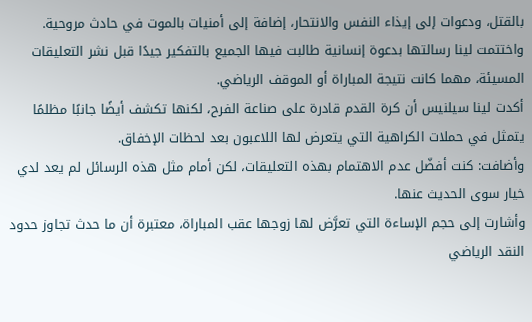بالقتل، ودعوات إلى إيذاء النفس والانتحار، إضافة إلى أمنيات بالموت في حادث مروحية.
واختتمت لينا رسالتها بدعوة إنسانية طالبت فيها الجميع بالتفكير جيدًا قبل نشر التعليقات المسيئة، مهما كانت نتيجة المباراة أو الموقف الرياضي.
أكدت لينا سيلنيس أن كرة القدم قادرة على صناعة الفرح، لكنها تكشف أيضًا جانبًا مظلمًا يتمثل في حملات الكراهية التي يتعرض لها اللاعبون بعد لحظات الإخفاق.
وأضافت: كنت أفضّل عدم الاهتمام بهذه التعليقات، لكن أمام مثل هذه الرسائل لم يعد لدي خيار سوى الحديث عنها.
وأشارت إلى حجم الإساءة التي تعرَّض لها زوجها عقب المباراة، معتبرة أن ما حدث تجاوز حدود النقد الرياضي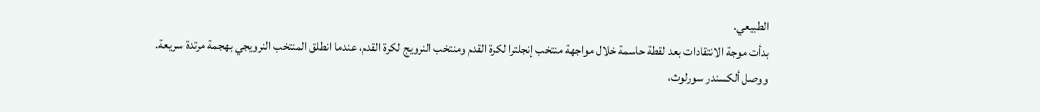الطبيعي.
بدأت موجة الانتقادات بعد لقطة حاسمة خلال مواجهة منتخب إنجلترا لكرة القدم ومنتخب النرويج لكرة القدم، عندما انطلق المنتخب النرويجي بهجمة مرتدة سريعة.
ووصل ألكسندر سورلوث،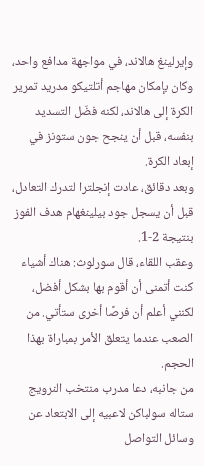وإيرلينغ هالاند، في مواجهة مدافع واحد، وكان بإمكان مهاجم أتلتيكو مدريد تمرير الكرة إلى هالاند، لكنه فضّل التسديد بنفسه، قبل أن ينجح جون ستونز في إبعاد الكرة.
وبعد دقائق، عادت إنجلترا لتدرك التعادل، قبل أن يسجل جود بيلينغهام هدف الفوز بنتيجة 2-1.
وعقب اللقاء، قال سورلوث: هناك أشياء كنت أتمنى أن أقوم بها بشكل أفضل، لكنني أعلم أن فرصًا أخرى ستأتي. من الصعب عندما يتعلق الأمر بمباراة بهذا الحجم.
من جانبه، دعا مدرب منتخب النرويج ستاله سولباكن لاعبيه إلى الابتعاد عن وسائل التواصل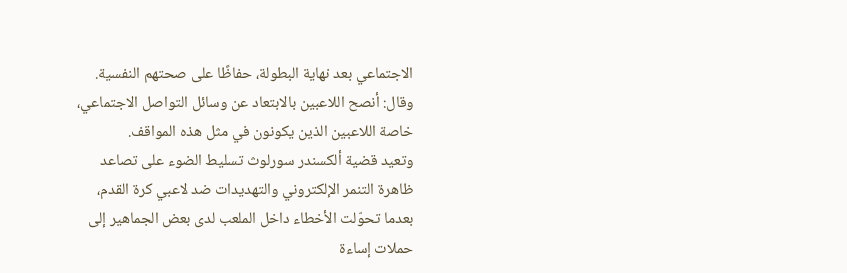الاجتماعي بعد نهاية البطولة، حفاظًا على صحتهم النفسية.
وقال: أنصح اللاعبين بالابتعاد عن وسائل التواصل الاجتماعي، خاصة اللاعبين الذين يكونون في مثل هذه المواقف.
وتعيد قضية ألكسندر سورلوث تسليط الضوء على تصاعد ظاهرة التنمر الإلكتروني والتهديدات ضد لاعبي كرة القدم، بعدما تحوّلت الأخطاء داخل الملعب لدى بعض الجماهير إلى حملات إساءة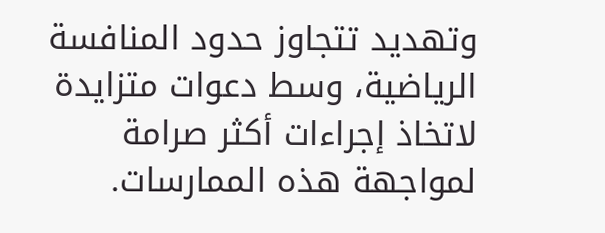وتهديد تتجاوز حدود المنافسة الرياضية، وسط دعوات متزايدة لاتخاذ إجراءات أكثر صرامة لمواجهة هذه الممارسات.